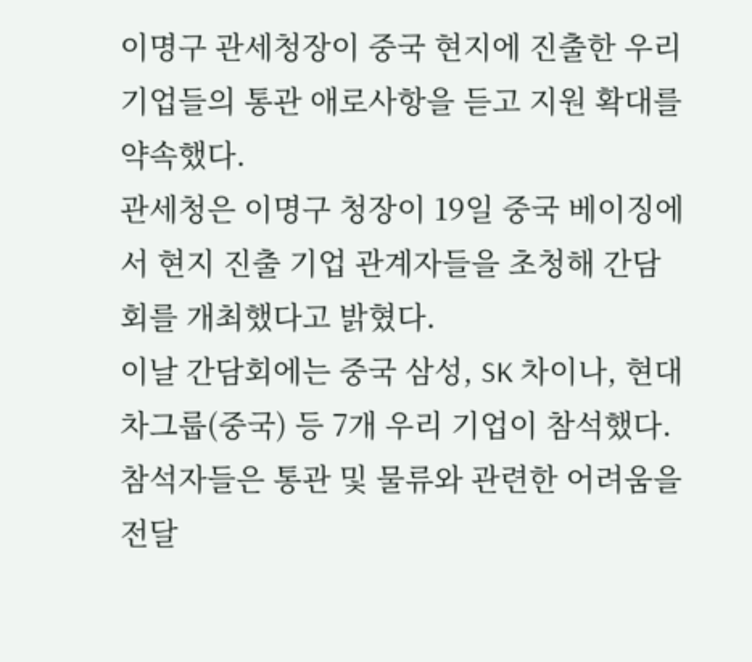이명구 관세청장이 중국 현지에 진출한 우리 기업들의 통관 애로사항을 듣고 지원 확대를 약속했다.
관세청은 이명구 청장이 19일 중국 베이징에서 현지 진출 기업 관계자들을 초청해 간담회를 개최했다고 밝혔다.
이날 간담회에는 중국 삼성, SK 차이나, 현대차그룹(중국) 등 7개 우리 기업이 참석했다. 참석자들은 통관 및 물류와 관련한 어려움을 전달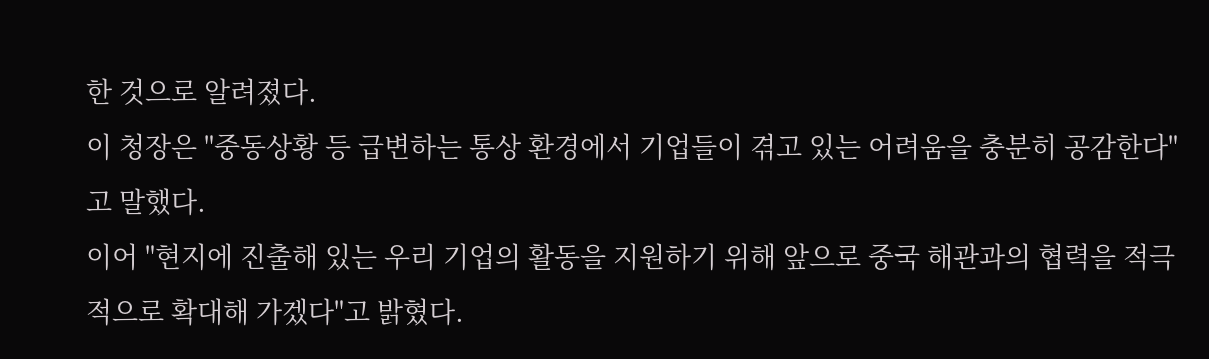한 것으로 알려졌다.
이 청장은 "중동상황 등 급변하는 통상 환경에서 기업들이 겪고 있는 어려움을 충분히 공감한다"고 말했다.
이어 "현지에 진출해 있는 우리 기업의 활동을 지원하기 위해 앞으로 중국 해관과의 협력을 적극적으로 확대해 가겠다"고 밝혔다.